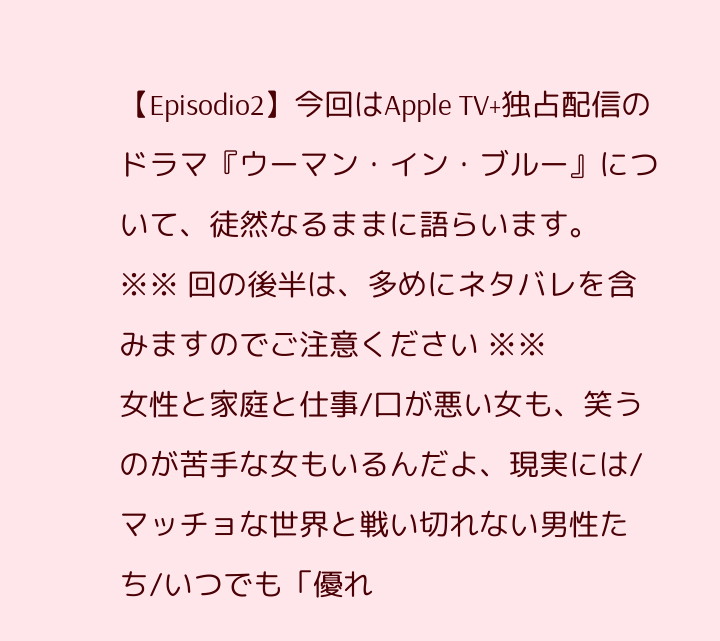【Episodio2】今回はApple TV+独占配信のドラマ『ウーマン・イン・ブルー』について、徒然なるままに語らいます。
※※ 回の後半は、多めにネタバレを含みますのでご注意ください ※※
女性と家庭と仕事/口が悪い女も、笑うのが苦手な女もいるんだよ、現実には/マッチョな世界と戦い切れない男性たち/いつでも「優れ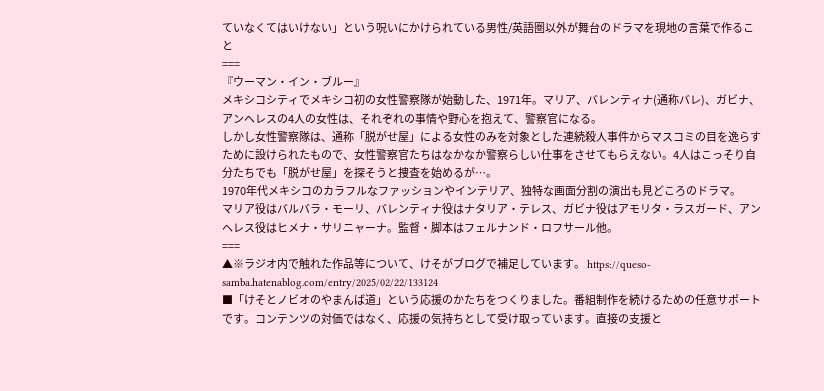ていなくてはいけない」という呪いにかけられている男性/英語圏以外が舞台のドラマを現地の言葉で作ること
===
『ウーマン・イン・ブルー』
メキシコシティでメキシコ初の女性警察隊が始動した、1971年。マリア、バレンティナ(通称バレ)、ガビナ、アンヘレスの4人の女性は、それぞれの事情や野心を抱えて、警察官になる。
しかし女性警察隊は、通称「脱がせ屋」による女性のみを対象とした連続殺人事件からマスコミの目を逸らすために設けられたもので、女性警察官たちはなかなか警察らしい仕事をさせてもらえない。4人はこっそり自分たちでも「脱がせ屋」を探そうと捜査を始めるが…。
1970年代メキシコのカラフルなファッションやインテリア、独特な画面分割の演出も見どころのドラマ。
マリア役はバルバラ・モーリ、バレンティナ役はナタリア・テレス、ガビナ役はアモリタ・ラスガード、アンヘレス役はヒメナ・サリニャーナ。監督・脚本はフェルナンド・ロフサール他。
===
▲※ラジオ内で触れた作品等について、けそがブログで補足しています。 https://queso-samba.hatenablog.com/entry/2025/02/22/133124
■「けそとノビオのやまんば道」という応援のかたちをつくりました。番組制作を続けるための任意サポートです。コンテンツの対価ではなく、応援の気持ちとして受け取っています。直接の支援と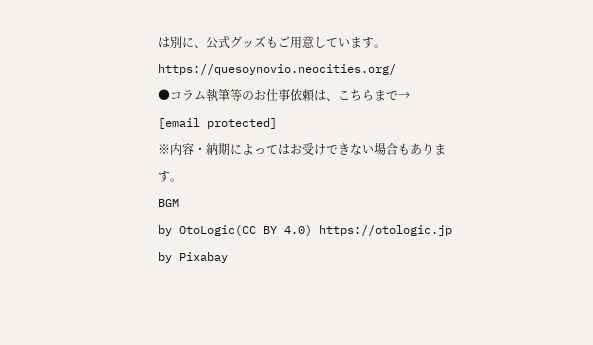は別に、公式グッズもご用意しています。 https://quesoynovio.neocities.org/
●コラム執筆等のお仕事依頼は、こちらまで→ [email protected]
※内容・納期によってはお受けできない場合もあります。
BGM
by OtoLogic(CC BY 4.0) https://otologic.jp
by Pixabay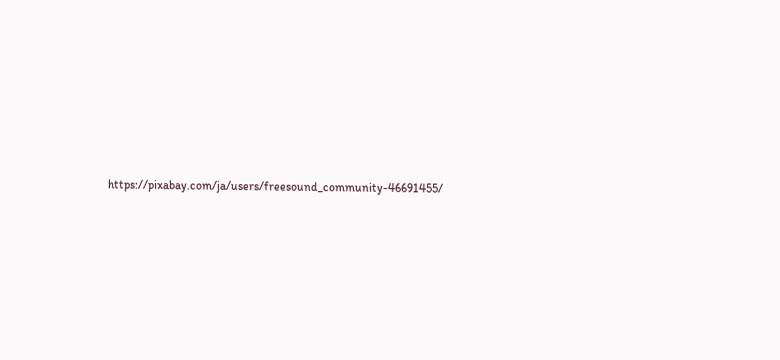https://pixabay.com/ja/users/freesound_community-46691455/